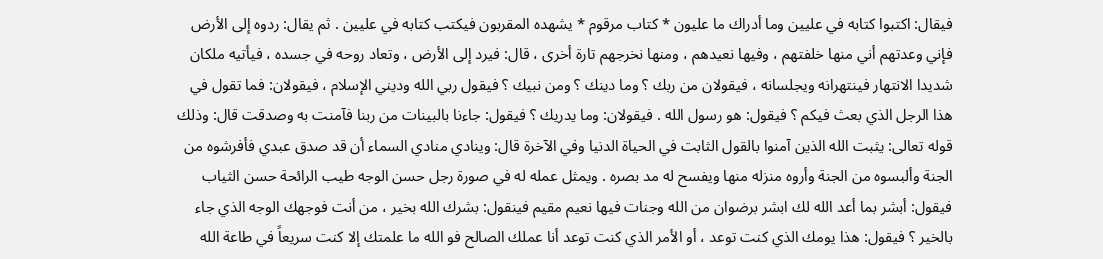فيقال: اكتبوا كتابه في عليين وما أدراك ما عليون * كتاب مرقوم * يشهده المقربون فيكتب كتابه في عليين . ثم يقال: ردوه إلى الأرض فإني وعدتهم أني منها خلفتهم ، وفيها نعيدهم ، ومنها نخرجهم تارة أخرى ، قال: فيرد إلى الأرض ، وتعاد روحه في جسده ، فيأتيه ملكان شديدا الانتهار فينتهرانه ويجلسانه ، فيقولان من ربك ؟ وما دينك ؟ ومن نبيك ؟ فيقول ربي الله وديني الإسلام ، فيقولان: فما تقول في هذا الرجل الذي بعث فيكم ؟ فيقول: هو رسول الله . فيقولان: وما يدريك ؟ فيقول: جاءنا بالبينات من ربنا فآمنت به وصدقت قال: وذلك قوله تعالى: يثبت الله الذين آمنوا بالقول الثابت في الحياة الدنيا وفي الآخرة قال: وينادي منادي السماء أن قد صدق عبدي فأفرشوه من الجنة وألبسوه من الجنة وأروه منزله منها ويفسح له مد بصره . ويمثل عمله له في صورة رجل حسن الوجه طيب الرائحة حسن الثياب فيقول: أبشر بما أعد الله لك ابشر برضوان من الله وجنات فيها نعيم مقيم فينقول: بشرك الله بخير ، من أنت فوجهك الوجه الذي جاء بالخير ؟ فيقول: هذا يومك الذي كنت توعد ، أو الأمر الذي كنت توعد أنا عملك الصالح فو الله ما علمتك إلا كنت سريعاً في طاعة الله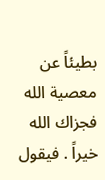بطيئاً عن معصية الله فجزاك الله خيراً . فيقول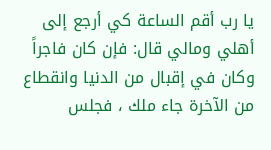يا رب أقم الساعة كي أرجع إلى أهلي ومالي قال: فإن كان فاجراً وكان في إقبال من الدنيا وانقطاع من الآخرة جاء ملك ، فجلس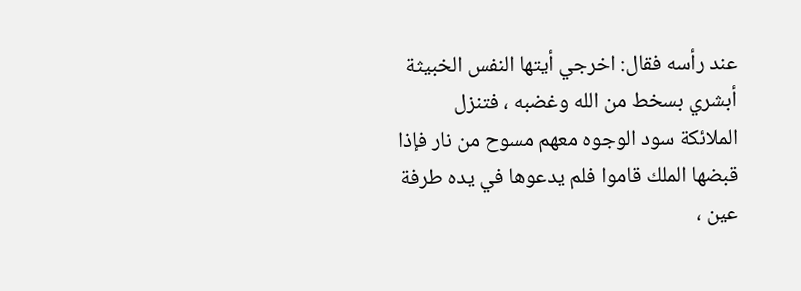عند رأسه فقال: اخرجي أيتها النفس الخبيثة أبشري بسخط من الله وغضبه ، فتنزل الملائكة سود الوجوه معهم مسوح من نار فإذا قبضها الملك قاموا فلم يدعوها في يده طرفة عين ،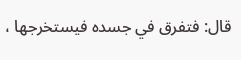قال: فتفرق في جسده فيستخرجها ،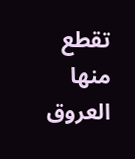تقطع منها العروق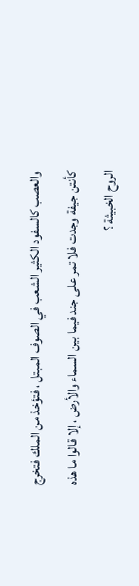والعصب كالسفود الكثير الشعب في الصوف المبتل ، فتؤخذ من الملك فتخرج كأنتن جيفة وجدت فلا تمر على جند فيما بين السماء والأرض ، إلا قالوا ما هذه الروح الخبيثة ؟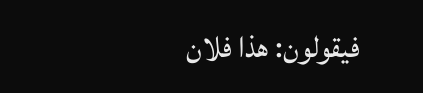فيقولون: هذا فلان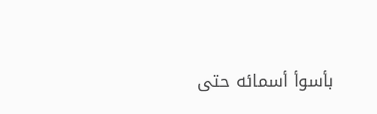بأسوأ أسمائه حتى